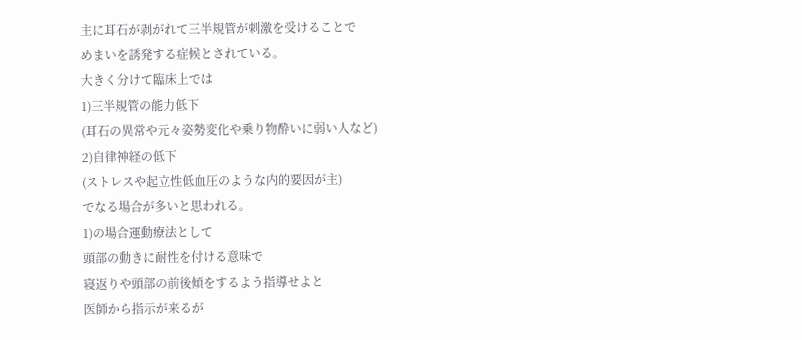主に耳石が剥がれて三半規管が刺激を受けることで
めまいを誘発する症候とされている。
大きく分けて臨床上では
1)三半規管の能力低下
(耳石の異常や元々姿勢変化や乗り物酔いに弱い人など)
2)自律神経の低下
(ストレスや起立性低血圧のような内的要因が主)
でなる場合が多いと思われる。
1)の場合運動療法として
頭部の動きに耐性を付ける意味で
寝返りや頭部の前後傾をするよう指導せよと
医師から指示が来るが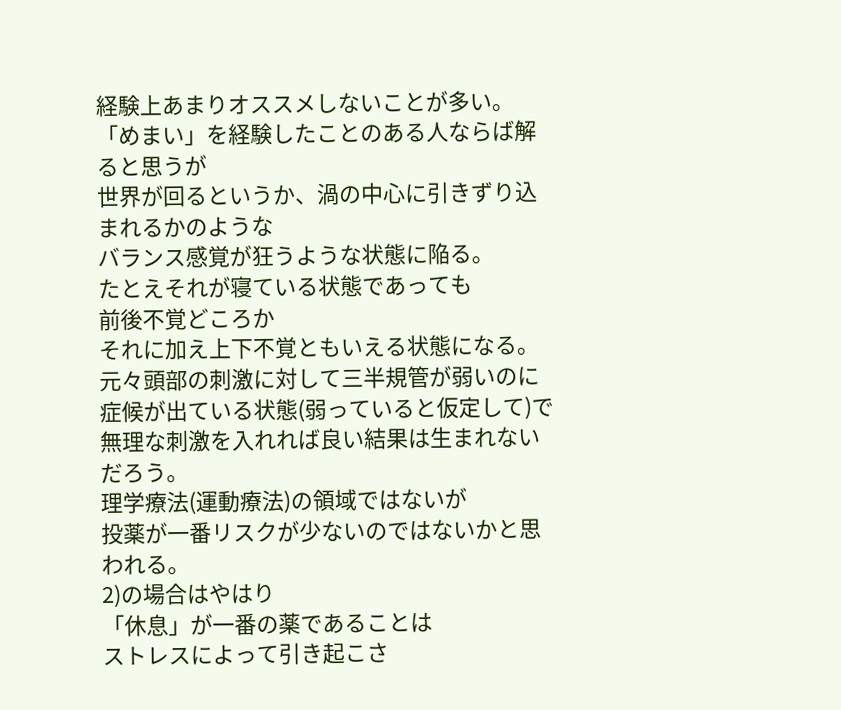経験上あまりオススメしないことが多い。
「めまい」を経験したことのある人ならば解ると思うが
世界が回るというか、渦の中心に引きずり込まれるかのような
バランス感覚が狂うような状態に陥る。
たとえそれが寝ている状態であっても
前後不覚どころか
それに加え上下不覚ともいえる状態になる。
元々頭部の刺激に対して三半規管が弱いのに
症候が出ている状態(弱っていると仮定して)で
無理な刺激を入れれば良い結果は生まれないだろう。
理学療法(運動療法)の領域ではないが
投薬が一番リスクが少ないのではないかと思われる。
2)の場合はやはり
「休息」が一番の薬であることは
ストレスによって引き起こさ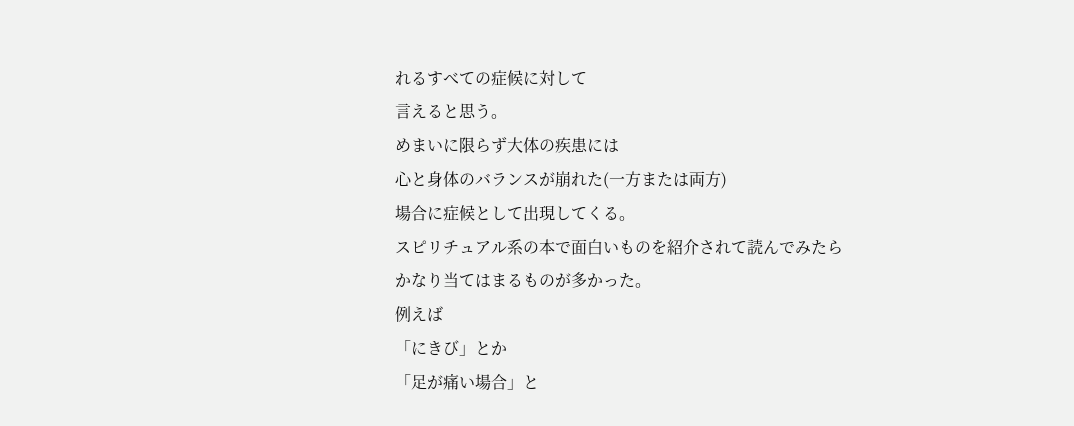れるすべての症候に対して
言えると思う。
めまいに限らず大体の疾患には
心と身体のバランスが崩れた(一方または両方)
場合に症候として出現してくる。
スピリチュアル系の本で面白いものを紹介されて読んでみたら
かなり当てはまるものが多かった。
例えば
「にきび」とか
「足が痛い場合」と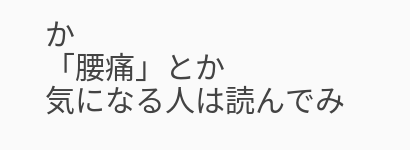か
「腰痛」とか
気になる人は読んでみ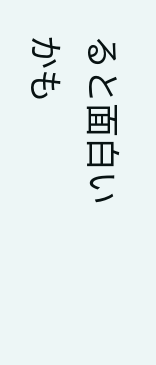ると面白いかも